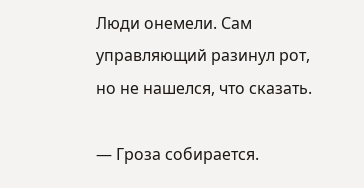Люди онемели. Сам управляющий разинул рот, но не нашелся, что сказать.

— Гроза собирается.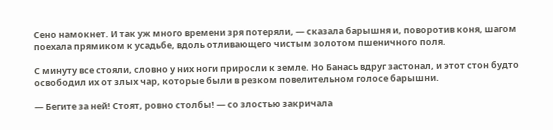Сено намокнет. И так уж много времени зря потеряли, — сказала барышня и, поворотив коня, шагом поехала прямиком к усадьбе, вдоль отливающего чистым золотом пшеничного поля.

С минуту все стояли, словно у них ноги приросли к земле. Но Банась вдруг застонал, и этот стон будто освободил их от злых чар, которые были в резком повелительном голосе барышни.

— Бегите за ней! Стоят, ровно столбы! — со злостью закричала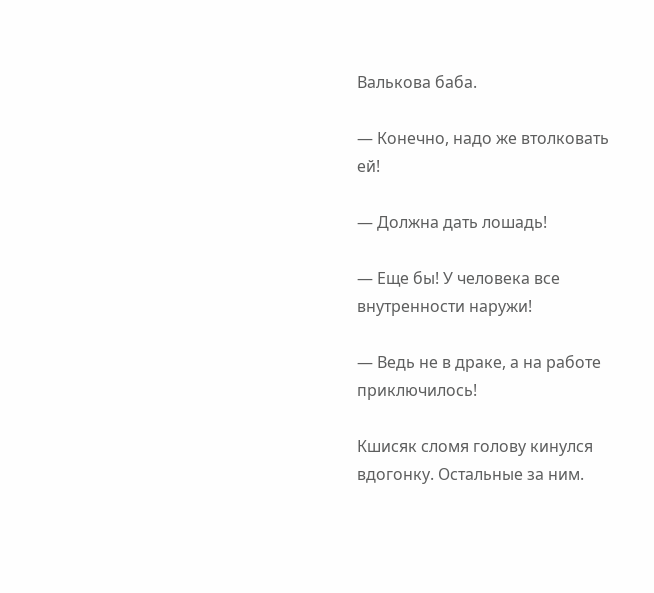Валькова баба.

— Конечно, надо же втолковать ей!

— Должна дать лошадь!

— Еще бы! У человека все внутренности наружи!

— Ведь не в драке, а на работе приключилось!

Кшисяк сломя голову кинулся вдогонку. Остальные за ним.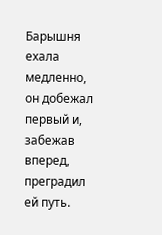Барышня ехала медленно, он добежал первый и, забежав вперед, преградил ей путь.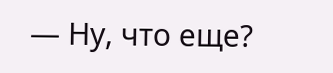— Ну, что еще?